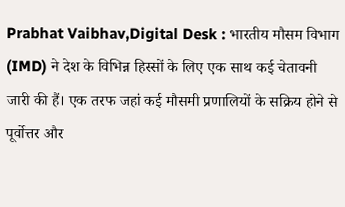Prabhat Vaibhav,Digital Desk : भारतीय मौसम विभाग (IMD) ने देश के विभिन्न हिस्सों के लिए एक साथ कई चेतावनी जारी की हैं। एक तरफ जहां कई मौसमी प्रणालियों के सक्रिय होने से पूर्वोत्तर और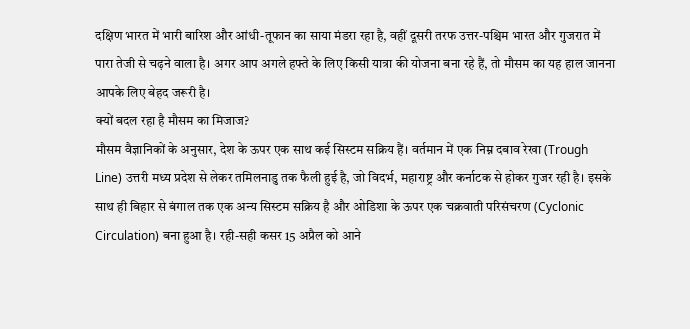दक्षिण भारत में भारी बारिश और आंधी-तूफान का साया मंडरा रहा है, वहीं दूसरी तरफ उत्तर-पश्चिम भारत और गुजरात में पारा तेजी से चढ़ने वाला है। अगर आप अगले हफ्ते के लिए किसी यात्रा की योजना बना रहे हैं, तो मौसम का यह हाल जानना आपके लिए बेहद जरूरी है।
क्यों बदल रहा है मौसम का मिजाज?
मौसम वैज्ञानिकों के अनुसार, देश के ऊपर एक साथ कई सिस्टम सक्रिय हैं। वर्तमान में एक निम्न दबाव रेखा (Trough Line) उत्तरी मध्य प्रदेश से लेकर तमिलनाडु तक फैली हुई है, जो विदर्भ, महाराष्ट्र और कर्नाटक से होकर गुजर रही है। इसके साथ ही बिहार से बंगाल तक एक अन्य सिस्टम सक्रिय है और ओडिशा के ऊपर एक चक्रवाती परिसंचरण (Cyclonic Circulation) बना हुआ है। रही-सही कसर 15 अप्रैल को आने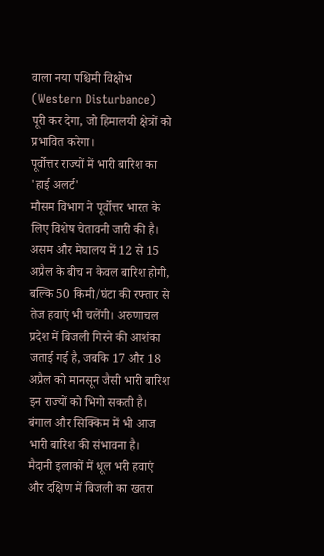वाला नया पश्चिमी विक्षोभ (Western Disturbance) पूरी कर देगा, जो हिमालयी क्षेत्रों को प्रभावित करेगा।
पूर्वोत्तर राज्यों में भारी बारिश का 'हाई अलर्ट'
मौसम विभाग ने पूर्वोत्तर भारत के लिए विशेष चेतावनी जारी की है। असम और मेघालय में 12 से 15 अप्रैल के बीच न केवल बारिश होगी, बल्कि 50 किमी/घंटा की रफ्तार से तेज हवाएं भी चलेंगी। अरुणाचल प्रदेश में बिजली गिरने की आशंका जताई गई है, जबकि 17 और 18 अप्रैल को मानसून जैसी भारी बारिश इन राज्यों को भिगो सकती है। बंगाल और सिक्किम में भी आज भारी बारिश की संभावना है।
मैदानी इलाकों में धूल भरी हवाएं और दक्षिण में बिजली का खतरा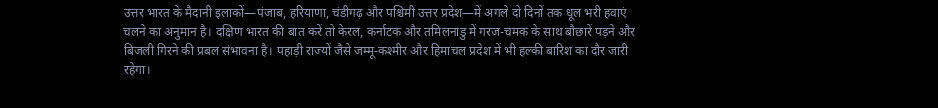उत्तर भारत के मैदानी इलाकों—पंजाब, हरियाणा, चंडीगढ़ और पश्चिमी उत्तर प्रदेश—में अगले दो दिनों तक धूल भरी हवाएं चलने का अनुमान है। दक्षिण भारत की बात करें तो केरल, कर्नाटक और तमिलनाडु में गरज-चमक के साथ बौछारें पड़ने और बिजली गिरने की प्रबल संभावना है। पहाड़ी राज्यों जैसे जम्मू-कश्मीर और हिमाचल प्रदेश में भी हल्की बारिश का दौर जारी रहेगा।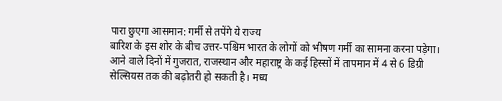पारा छुएगा आसमान: गर्मी से तपेंगे ये राज्य
बारिश के इस शोर के बीच उत्तर-पश्चिम भारत के लोगों को भीषण गर्मी का सामना करना पड़ेगा। आने वाले दिनों में गुजरात, राजस्थान और महाराष्ट्र के कई हिस्सों में तापमान में 4 से 6 डिग्री सेल्सियस तक की बढ़ोतरी हो सकती है। मध्य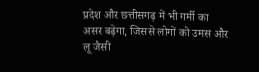प्रदेश और छत्तीसगढ़ में भी गर्मी का असर बढ़ेगा, जिससे लोगों को उमस और लू जैसी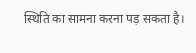स्थिति का सामना करना पड़ सकता है।